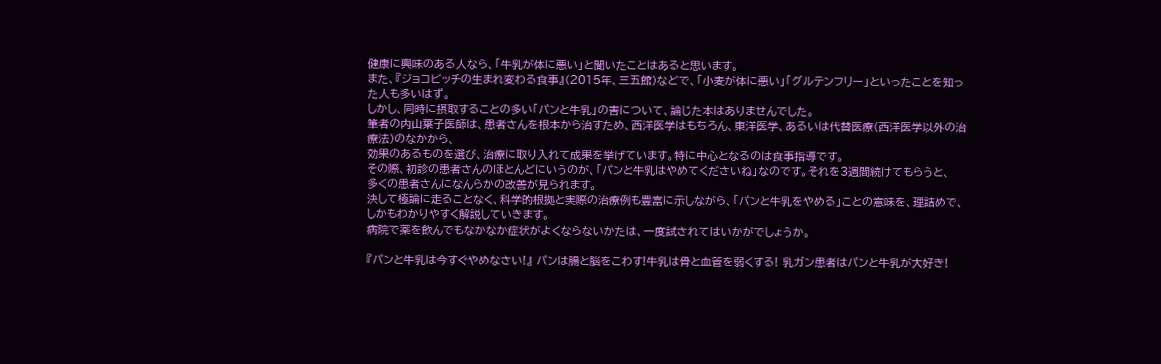健康に興味のある人なら、「牛乳が体に悪い」と聞いたことはあると思います。
また、『ジョコビッチの生まれ変わる食事』(2015年、三五館)などで、「小麦が体に悪い」「グルテンフリー」といったことを知った人も多いはず。
しかし、同時に摂取することの多い「パンと牛乳」の害について、論じた本はありませんでした。
筆者の内山葉子医師は、患者さんを根本から治すため、西洋医学はもちろん、東洋医学、あるいは代替医療(西洋医学以外の治療法)のなかから、
効果のあるものを選び、治療に取り入れて成果を挙げています。特に中心となるのは食事指導です。
その際、初診の患者さんのほとんどにいうのが、「パンと牛乳はやめてくださいね」なのです。それを3週間続けてもらうと、
多くの患者さんになんらかの改善が見られます。
決して極論に走ることなく、科学的根拠と実際の治療例も豊富に示しながら、「パンと牛乳をやめる」ことの意味を、理詰めで、
しかもわかりやすく解説していきます。
病院で薬を飲んでもなかなか症状がよくならないかたは、一度試されてはいかがでしょうか。

『パンと牛乳は今すぐやめなさい!』 パンは腸と脳をこわす!牛乳は骨と血管を弱くする! 乳ガン患者はパンと牛乳が大好き!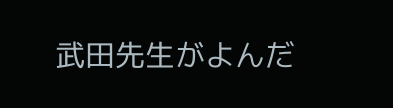武田先生がよんだ